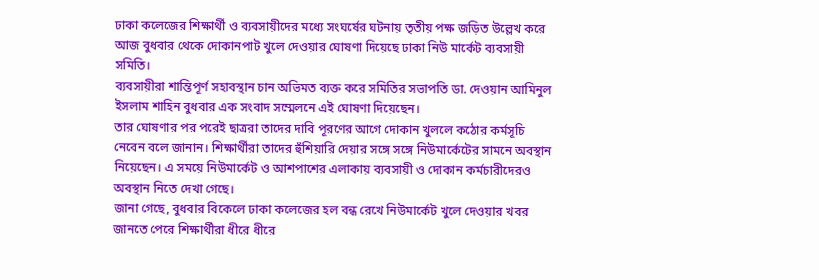ঢাকা কলেজের শিক্ষার্থী ও ব্যবসায়ীদের মধ্যে সংঘর্ষের ঘটনায় তৃতীয় পক্ষ জড়িত উল্লেখ করে আজ বুধবার থেকে দোকানপাট খুলে দেওয়ার ঘোষণা দিয়েছে ঢাকা নিউ মার্কেট ব্যবসায়ী সমিতি।
ব্যবসায়ীরা শান্তিপূর্ণ সহাবস্থান চান অভিমত ব্যক্ত করে সমিতির সভাপতি ডা. দেওয়ান আমিনুল ইসলাম শাহিন বুধবার এক সংবাদ সম্মেলনে এই ঘোষণা দিয়েছেন।
তার ঘোষণার পর পরেই ছাত্ররা তাদের দাবি পূরণের আগে দোকান খুললে কঠোর কর্মসূচি নেবেন বলে জানান। শিক্ষার্থীরা তাদের হুঁশিয়ারি দেয়ার সঙ্গে সঙ্গে নিউমার্কেটের সামনে অবস্থান নিয়েছেন। এ সময়ে নিউমার্কেট ও আশপাশের এলাকায় ব্যবসায়ী ও দোকান কর্মচারীদেরও অবস্থান নিতে দেখা গেছে।
জানা গেছে, বুধবার বিকেলে ঢাকা কলেজের হল বন্ধ রেখে নিউমার্কেট খুলে দেওয়ার খবর জানতে পেরে শিক্ষার্থীরা ধীরে ধীরে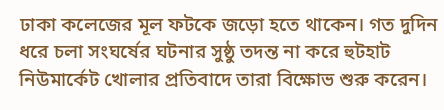ঢাকা কলেজের মূল ফটকে জড়ো হতে থাকেন। গত দুদিন ধরে চলা সংঘর্ষের ঘটনার সুষ্ঠু তদন্ত না করে হুটহাট নিউমার্কেট খোলার প্রতিবাদে তারা বিক্ষোভ শুরু করেন।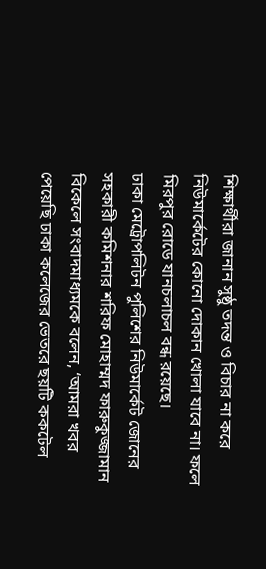শিক্ষার্থীরা জানান সুষ্ঠু তদন্ত ও বিচার না করে নিউমার্কেটের কোনো দোকান খোলা যাবে না। ফলে মিরপুর রোডে যানচলাচল বন্ধ রয়েছে।
ঢাকা মেট্রোপলিটন পুলিশের নিউমার্কেট জোনের সহকারী কমিশনার শরিফ মোহাম্মদ ফারুকুজ্জামান বিকেলে সংবাদমাধ্যমকে বলেন, ‘আমরা খবর পেয়েছি ঢাকা কলেজের ভেতরে ছয়টি ককটেল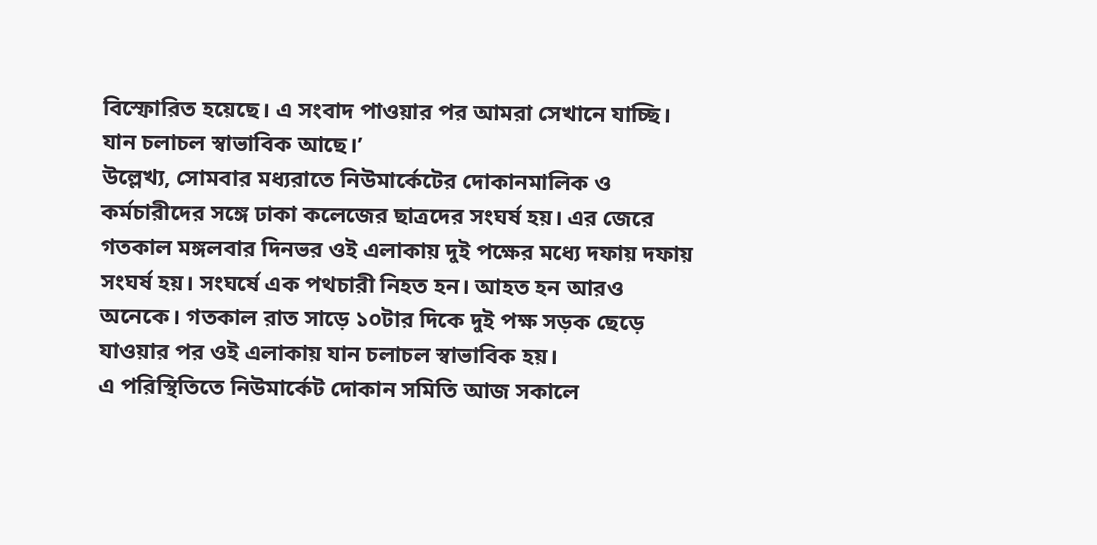বিস্ফোরিত হয়েছে। এ সংবাদ পাওয়ার পর আমরা সেখানে যাচ্ছি। যান চলাচল স্বাভাবিক আছে।’
উল্লেখ্য, সোমবার মধ্যরাতে নিউমার্কেটের দোকানমালিক ও কর্মচারীদের সঙ্গে ঢাকা কলেজের ছাত্রদের সংঘর্ষ হয়। এর জেরে গতকাল মঙ্গলবার দিনভর ওই এলাকায় দুই পক্ষের মধ্যে দফায় দফায় সংঘর্ষ হয়। সংঘর্ষে এক পথচারী নিহত হন। আহত হন আরও অনেকে। গতকাল রাত সাড়ে ১০টার দিকে দুই পক্ষ সড়ক ছেড়ে যাওয়ার পর ওই এলাকায় যান চলাচল স্বাভাবিক হয়।
এ পরিস্থিতিতে নিউমার্কেট দোকান সমিতি আজ সকালে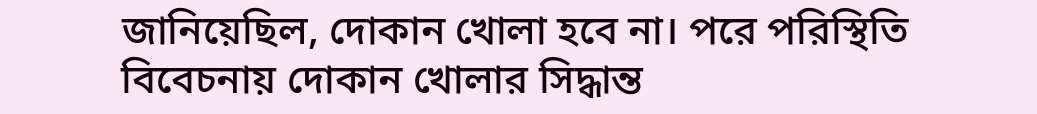জানিয়েছিল, দোকান খোলা হবে না। পরে পরিস্থিতি বিবেচনায় দোকান খোলার সিদ্ধান্ত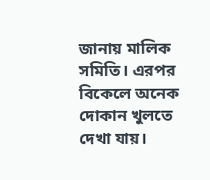জানায় মালিক সমিতি। এরপর বিকেলে অনেক দোকান খুলতে দেখা যায়।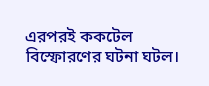এরপরই ককটেল বিস্ফোরণের ঘটনা ঘটল।